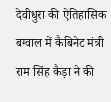देवीधुरा की ऐतिहासिक बग्वाल में कैबिनेट मंत्री राम सिंह कैड़ा ने की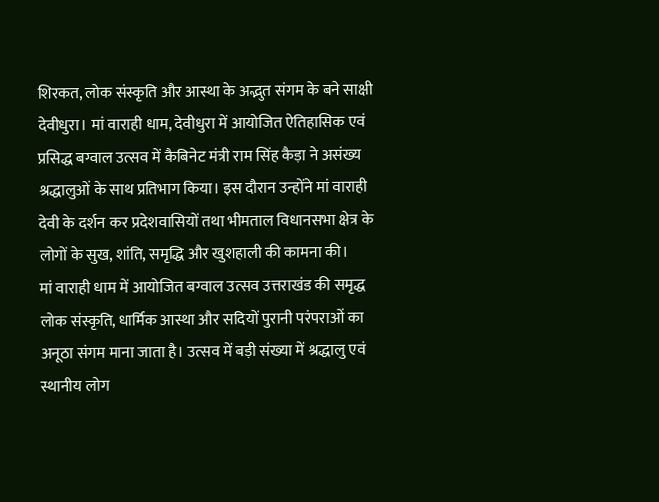शिरकत, लोक संस्कृति और आस्था के अद्भुत संगम के बने साक्षी
देवीधुरा। मां वाराही धाम, देवीधुरा में आयोजित ऐतिहासिक एवं प्रसिद्ध बग्वाल उत्सव में कैबिनेट मंत्री राम सिंह कैड़ा ने असंख्य श्रद्धालुओं के साथ प्रतिभाग किया। इस दौरान उन्होंने मां वाराही देवी के दर्शन कर प्रदेशवासियों तथा भीमताल विधानसभा क्षेत्र के लोगों के सुख, शांति, समृद्धि और खुशहाली की कामना की।
मां वाराही धाम में आयोजित बग्वाल उत्सव उत्तराखंड की समृद्ध लोक संस्कृति, धार्मिक आस्था और सदियों पुरानी परंपराओं का अनूठा संगम माना जाता है। उत्सव में बड़ी संख्या में श्रद्धालु एवं स्थानीय लोग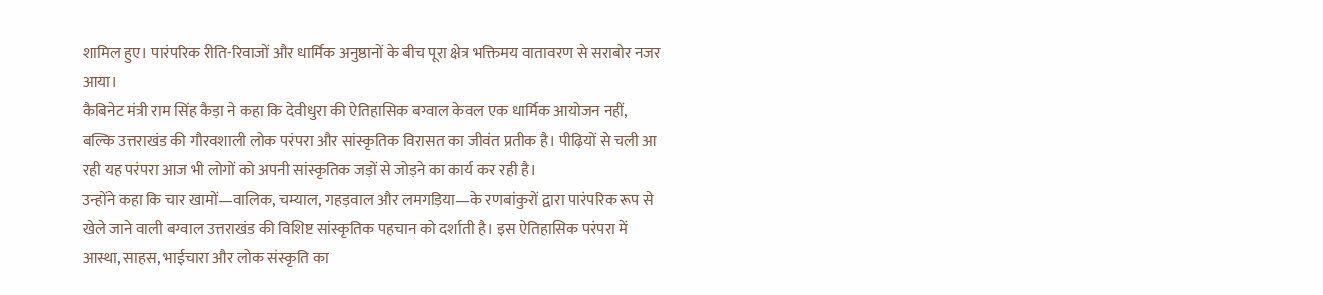शामिल हुए। पारंपरिक रीति-रिवाजों और धार्मिक अनुष्ठानों के बीच पूरा क्षेत्र भक्तिमय वातावरण से सराबोर नजर आया।
कैबिनेट मंत्री राम सिंह कैड़ा ने कहा कि देवीधुरा की ऐतिहासिक बग्वाल केवल एक धार्मिक आयोजन नहीं, बल्कि उत्तराखंड की गौरवशाली लोक परंपरा और सांस्कृतिक विरासत का जीवंत प्रतीक है। पीढ़ियों से चली आ रही यह परंपरा आज भी लोगों को अपनी सांस्कृतिक जड़ों से जोड़ने का कार्य कर रही है।
उन्होंने कहा कि चार खामों—वालिक, चम्याल, गहड़वाल और लमगड़िया—के रणबांकुरों द्वारा पारंपरिक रूप से खेले जाने वाली बग्वाल उत्तराखंड की विशिष्ट सांस्कृतिक पहचान को दर्शाती है। इस ऐतिहासिक परंपरा में आस्था, साहस, भाईचारा और लोक संस्कृति का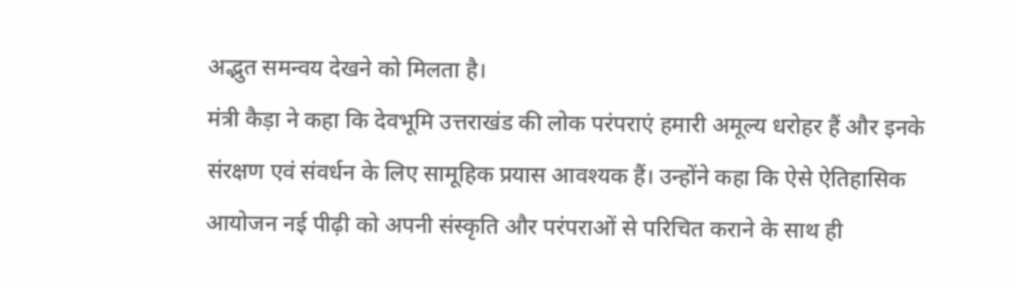अद्भुत समन्वय देखने को मिलता है।
मंत्री कैड़ा ने कहा कि देवभूमि उत्तराखंड की लोक परंपराएं हमारी अमूल्य धरोहर हैं और इनके संरक्षण एवं संवर्धन के लिए सामूहिक प्रयास आवश्यक हैं। उन्होंने कहा कि ऐसे ऐतिहासिक आयोजन नई पीढ़ी को अपनी संस्कृति और परंपराओं से परिचित कराने के साथ ही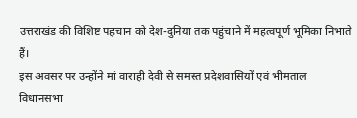उत्तराखंड की विशिष्ट पहचान को देश-दुनिया तक पहुंचाने में महत्वपूर्ण भूमिका निभाते हैं।
इस अवसर पर उन्होंने मां वाराही देवी से समस्त प्रदेशवासियों एवं भीमताल विधानसभा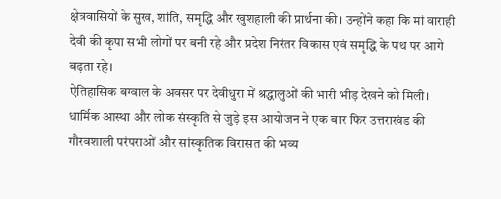क्षेत्रवासियों के सुख, शांति, समृद्धि और खुशहाली की प्रार्थना की। उन्होंने कहा कि मां वाराही देवी की कृपा सभी लोगों पर बनी रहे और प्रदेश निरंतर विकास एवं समृद्धि के पथ पर आगे बढ़ता रहे।
ऐतिहासिक बग्वाल के अवसर पर देवीधुरा में श्रद्धालुओं की भारी भीड़ देखने को मिली।
धार्मिक आस्था और लोक संस्कृति से जुड़े इस आयोजन ने एक बार फिर उत्तराखंड की गौरवशाली परंपराओं और सांस्कृतिक विरासत की भव्य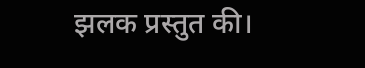झलक प्रस्तुत की।